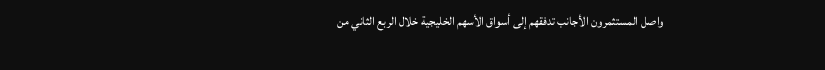واصل المستثمرون الأجانب تدفقهم إلى أسواق الأسهم الخليجية خلال الربع الثاني من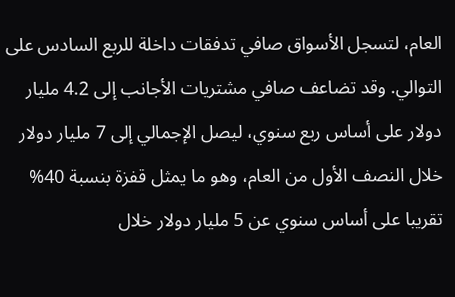العام، لتسجل الأسواق صافي تدفقات داخلة للربع السادس على التوالي. وقد تضاعف صافي مشتريات الأجانب إلى 4.2 مليار دولار على أساس ربع سنوي، ليصل الإجمالي إلى 7 مليار دولار خلال النصف الأول من العام، وهو ما يمثل قفزة بنسبة 40% تقريبا على أساس سنوي عن 5 مليار دولار خلال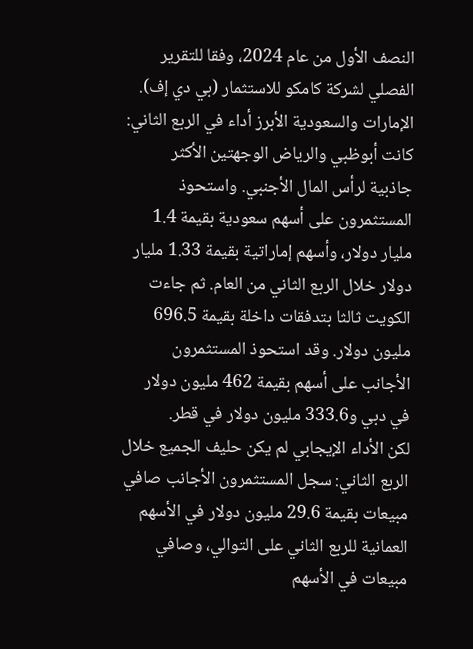النصف الأول من عام 2024، وفقا للتقرير الفصلي لشركة كامكو للاستثمار (بي دي إف).
الإمارات والسعودية الأبرز أداء في الربع الثاني: كانت أبوظبي والرياض الوجهتين الأكثر جاذبية لرأس المال الأجنبي. واستحوذ المستثمرون على أسهم سعودية بقيمة 1.4 مليار دولار، وأسهم إماراتية بقيمة 1.33 مليار دولار خلال الربع الثاني من العام. ثم جاءت الكويت ثالثا بتدفقات داخلة بقيمة 696.5 مليون دولار. وقد استحوذ المستثمرون الأجانب على أسهم بقيمة 462 مليون دولار في دبي و333.6 مليون دولار في قطر.
لكن الأداء الإيجابي لم يكن حليف الجميع خلال الربع الثاني: سجل المستثمرون الأجانب صافي مبيعات بقيمة 29.6 مليون دولار في الأسهم العمانية للربع الثاني على التوالي، وصافي مبيعات في الأسهم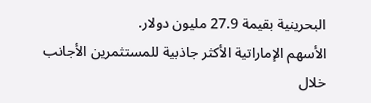البحرينية بقيمة 27.9 مليون دولار.
الأسهم الإماراتية الأكثر جاذبية للمستثمرين الأجانب خلال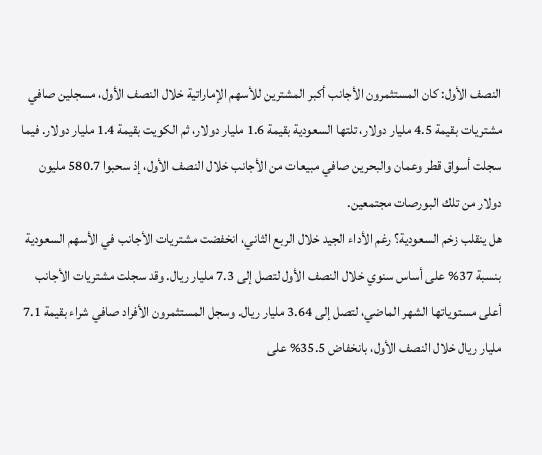النصف الأول: كان المستثمرون الأجانب أكبر المشترين للأسهم الإماراتية خلال النصف الأول، مسجلين صافي مشتريات بقيمة 4.5 مليار دولار، تلتها السعودية بقيمة 1.6 مليار دولار، ثم الكويت بقيمة 1.4 مليار دولار. فيما سجلت أسواق قطر وعمان والبحرين صافي مبيعات من الأجانب خلال النصف الأول، إذ سحبوا 580.7 مليون دولار من تلك البورصات مجتمعين.
هل ينقلب زخم السعودية؟ رغم الأداء الجيد خلال الربع الثاني، انخفضت مشتريات الأجانب في الأسهم السعودية بنسبة 37% على أساس سنوي خلال النصف الأول لتصل إلى 7.3 مليار ريال. وقد سجلت مشتريات الأجانب أعلى مستوياتها الشهر الماضي، لتصل إلى 3.64 مليار ريال. وسجل المستثمرون الأفراد صافي شراء بقيمة 7.1 مليار ريال خلال النصف الأول، بانخفاض 35.5% على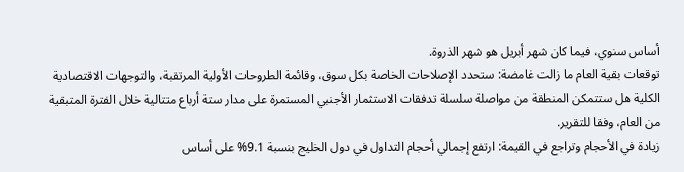أساس سنوي، فيما كان شهر أبريل هو شهر الذروة.
توقعات بقية العام ما زالت غامضة: ستحدد الإصلاحات الخاصة بكل سوق، وقائمة الطروحات الأولية المرتقبة، والتوجهات الاقتصادية الكلية هل ستتمكن المنطقة من مواصلة سلسلة تدفقات الاستثمار الأجنبي المستمرة على مدار ستة أرباع متتالية خلال الفترة المتبقية من العام، وفقا للتقرير.
زيادة في الأحجام وتراجع في القيمة: ارتفع إجمالي أحجام التداول في دول الخليج بنسبة 9.1% على أساس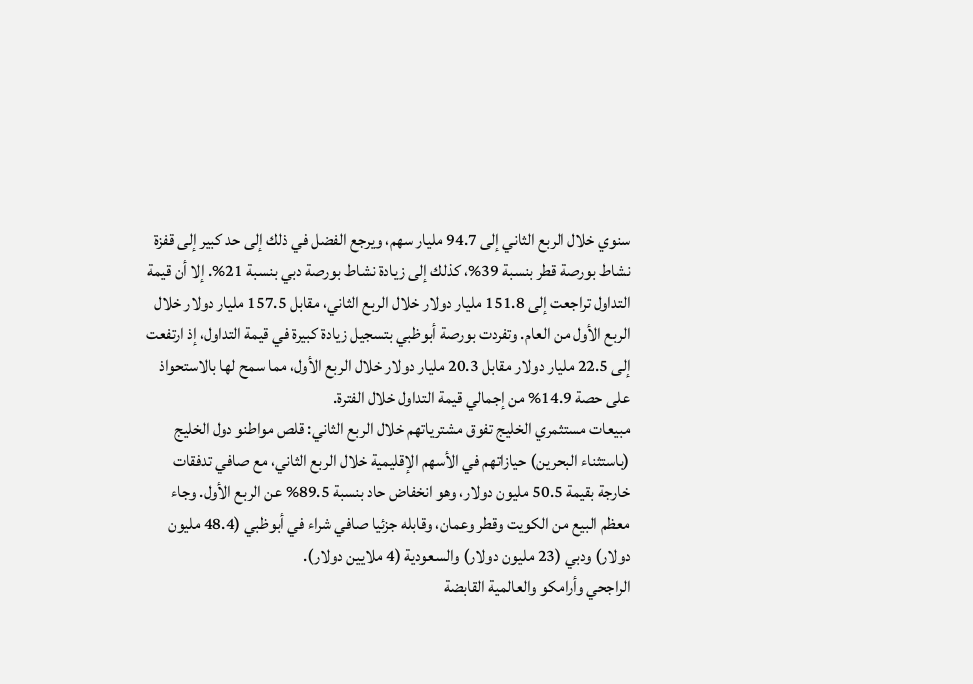سنوي خلال الربع الثاني إلى 94.7 مليار سهم، ويرجع الفضل في ذلك إلى حد كبير إلى قفزة نشاط بورصة قطر بنسبة 39%، كذلك إلى زيادة نشاط بورصة دبي بنسبة 21%. إلا أن قيمة التداول تراجعت إلى 151.8 مليار دولار خلال الربع الثاني، مقابل 157.5 مليار دولار خلال الربع الأول من العام. وتفردت بورصة أبوظبي بتسجيل زيادة كبيرة في قيمة التداول، إذ ارتفعت إلى 22.5 مليار دولار مقابل 20.3 مليار دولار خلال الربع الأول، مما سمح لها بالاستحواذ على حصة 14.9% من إجمالي قيمة التداول خلال الفترة.
مبيعات مستثمري الخليج تفوق مشترياتهم خلال الربع الثاني: قلص مواطنو دول الخليج (باستثناء البحرين) حيازاتهم في الأسهم الإقليمية خلال الربع الثاني، مع صافي تدفقات خارجة بقيمة 50.5 مليون دولار، وهو انخفاض حاد بنسبة 89.5% عن الربع الأول. وجاء معظم البيع من الكويت وقطر وعمان، وقابله جزئيا صافي شراء في أبوظبي (48.4 مليون دولار) ودبي (23 مليون دولار) والسعودية (4 ملايين دولار).
الراجحي وأرامكو والعالمية القابضة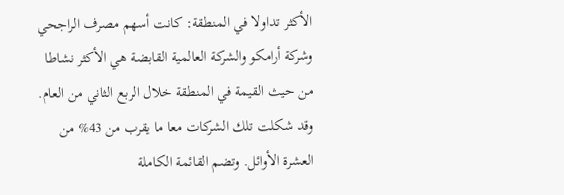الأكثر تداولا في المنطقة: كانت أسهم مصرف الراجحي وشركة أرامكو والشركة العالمية القابضة هي الأكثر نشاطا من حيث القيمة في المنطقة خلال الربع الثاني من العام. وقد شكلت تلك الشركات معا ما يقرب من 43% من العشرة الأوائل. وتضم القائمة الكاملة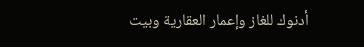أدنوك للغاز وإعمار العقارية وبيت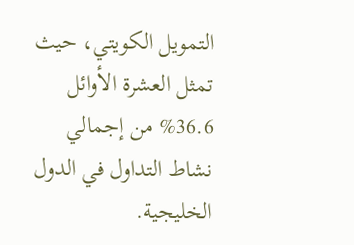التمويل الكويتي، حيث تمثل العشرة الأوائل 36.6% من إجمالي نشاط التداول في الدول الخليجية.